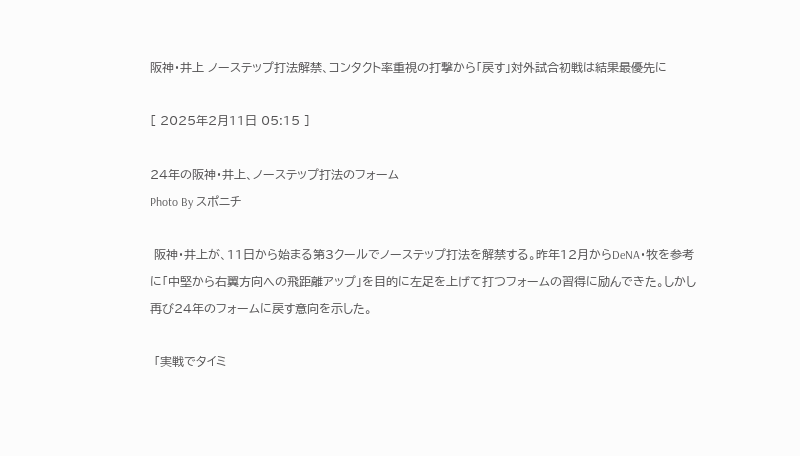阪神・井上 ノーステップ打法解禁、コンタクト率重視の打撃から「戻す」対外試合初戦は結果最優先に

[ 2025年2月11日 05:15 ]

24年の阪神・井上、ノーステップ打法のフォーム
Photo By スポニチ

 阪神・井上が、11日から始まる第3クールでノーステップ打法を解禁する。昨年12月からDeNA・牧を参考に「中堅から右翼方向への飛距離アップ」を目的に左足を上げて打つフォームの習得に励んできた。しかし再び24年のフォームに戻す意向を示した。

 「実戦でタイミ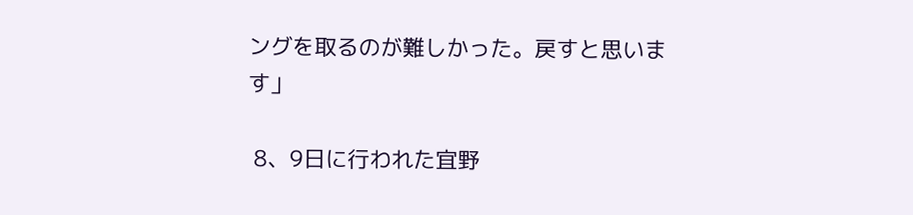ングを取るのが難しかった。戻すと思います」

 8、9日に行われた宜野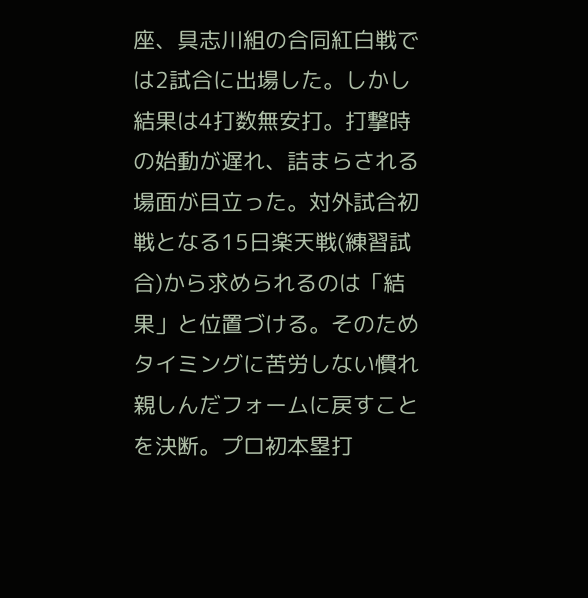座、具志川組の合同紅白戦では2試合に出場した。しかし結果は4打数無安打。打撃時の始動が遅れ、詰まらされる場面が目立った。対外試合初戦となる15日楽天戦(練習試合)から求められるのは「結果」と位置づける。そのためタイミングに苦労しない慣れ親しんだフォームに戻すことを決断。プロ初本塁打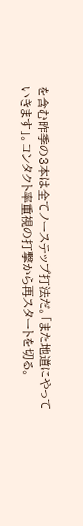を含む昨季の3本は全てノーステップ打法だ。「また地道にやっていきます」。コンタクト率重視の打撃から再スタートを切る。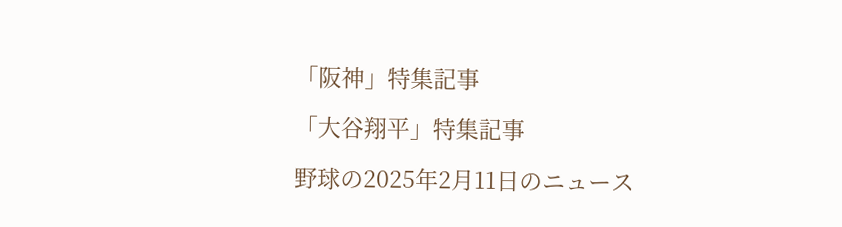「阪神」特集記事

「大谷翔平」特集記事

野球の2025年2月11日のニュース